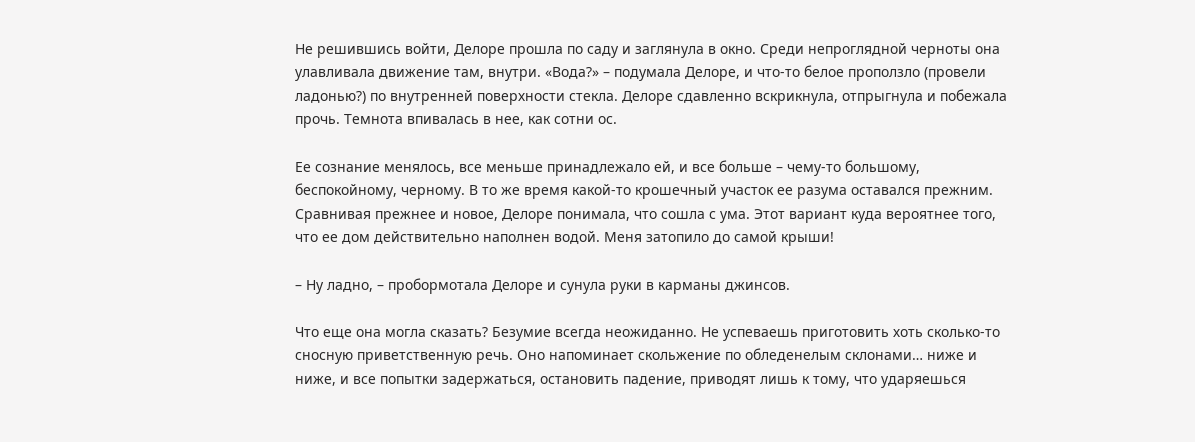Не решившись войти, Делоре прошла по саду и заглянула в окно. Среди непроглядной черноты она улавливала движение там, внутри. «Вода?» – подумала Делоре, и что-то белое проползло (провели ладонью?) по внутренней поверхности стекла. Делоре сдавленно вскрикнула, отпрыгнула и побежала прочь. Темнота впивалась в нее, как сотни ос.

Ее сознание менялось, все меньше принадлежало ей, и все больше – чему-то большому, беспокойному, черному. В то же время какой-то крошечный участок ее разума оставался прежним. Сравнивая прежнее и новое, Делоре понимала, что сошла с ума. Этот вариант куда вероятнее того, что ее дом действительно наполнен водой. Меня затопило до самой крыши!

– Ну ладно, – пробормотала Делоре и сунула руки в карманы джинсов.

Что еще она могла сказать? Безумие всегда неожиданно. Не успеваешь приготовить хоть сколько-то сносную приветственную речь. Оно напоминает скольжение по обледенелым склонами… ниже и ниже, и все попытки задержаться, остановить падение, приводят лишь к тому, что ударяешься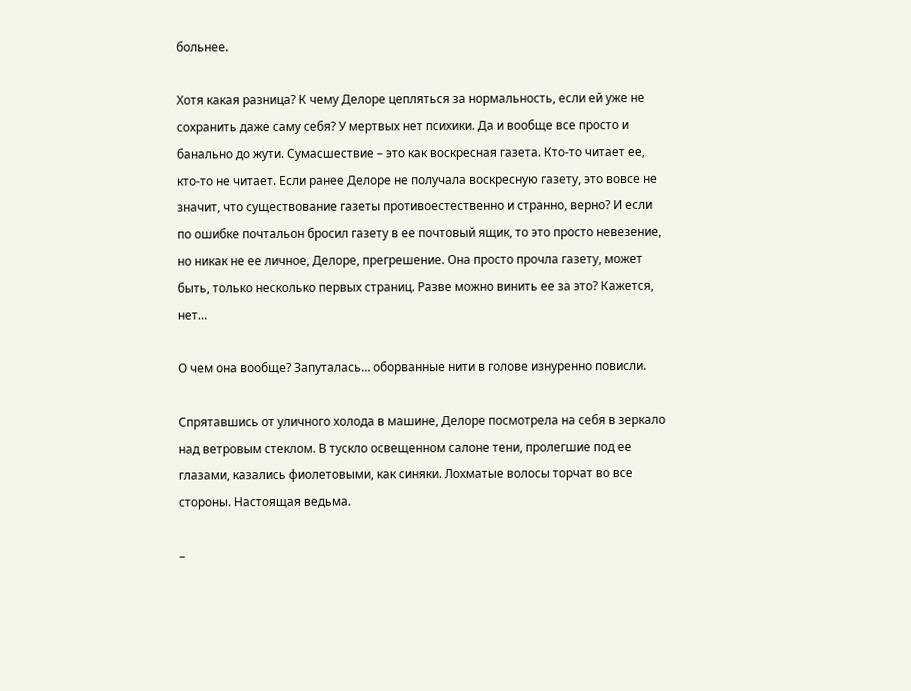больнее.

Хотя какая разница? К чему Делоре цепляться за нормальность, если ей уже не сохранить даже саму себя? У мертвых нет психики. Да и вообще все просто и банально до жути. Сумасшествие – это как воскресная газета. Кто-то читает ее, кто-то не читает. Если ранее Делоре не получала воскресную газету, это вовсе не значит, что существование газеты противоестественно и странно, верно? И если по ошибке почтальон бросил газету в ее почтовый ящик, то это просто невезение, но никак не ее личное, Делоре, прегрешение. Она просто прочла газету, может быть, только несколько первых страниц. Разве можно винить ее за это? Кажется, нет…

О чем она вообще? Запуталась… оборванные нити в голове изнуренно повисли.

Спрятавшись от уличного холода в машине, Делоре посмотрела на себя в зеркало над ветровым стеклом. В тускло освещенном салоне тени, пролегшие под ее глазами, казались фиолетовыми, как синяки. Лохматые волосы торчат во все стороны. Настоящая ведьма.

–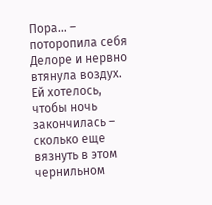Пора… – поторопила себя Делоре и нервно втянула воздух. Ей хотелось, чтобы ночь закончилась – сколько еще вязнуть в этом чернильном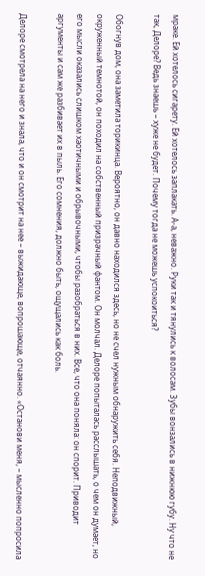мраке. Ей хотелось сигарету. Ей хотелось заплакать. А-а, неважно. Руки так и тянулись к волосам. Зубы вонзались в нижнюю губу. Ну что не так, Делоре? Ведь знаешь – хуже не будет. Почему тогда не можешь успокоиться?

Обогнув дом, она заметила торикинца. Вероятно, он давно находился здесь, но не счел нужным обнаружить себя. Неподвижный, окруженный темнотой, он походил на собственный призрачный фантом. Он молчал. Делоре попыталась расслышать, о чем он думает, но его мысли оказались слишком хаотичными и обрывочными, чтобы разобраться в них. Все, что она поняла: он спорит. Приводит аргументы и сам же разбивает их в пыль. Его сомнения, должно быть, ощущались как боль.

Делоре смотрела на него и знала, что и он смотрит на нее – выжидающе, вопрошающе, отчаянно. «Останови меня, – мысленно попросила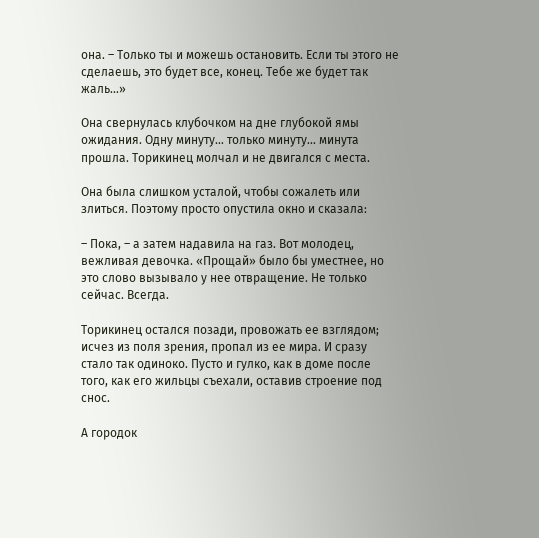она. – Только ты и можешь остановить. Если ты этого не сделаешь, это будет все, конец. Тебе же будет так жаль…»

Она свернулась клубочком на дне глубокой ямы ожидания. Одну минуту… только минуту… минута прошла. Торикинец молчал и не двигался с места.

Она была слишком усталой, чтобы сожалеть или злиться. Поэтому просто опустила окно и сказала:

– Пока, – а затем надавила на газ. Вот молодец, вежливая девочка. «Прощай» было бы уместнее, но это слово вызывало у нее отвращение. Не только сейчас. Всегда.

Торикинец остался позади, провожать ее взглядом; исчез из поля зрения, пропал из ее мира. И сразу стало так одиноко. Пусто и гулко, как в доме после того, как его жильцы съехали, оставив строение под снос.

А городок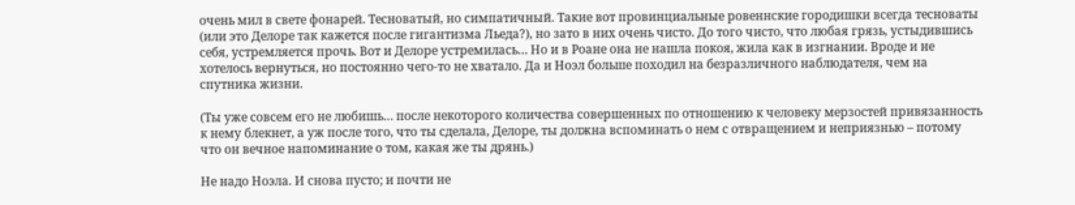очень мил в свете фонарей. Тесноватый, но симпатичный. Такие вот провинциальные ровеннские городишки всегда тесноваты (или это Делоре так кажется после гигантизма Льеда?), но зато в них очень чисто. До того чисто, что любая грязь, устыдившись себя, устремляется прочь. Вот и Делоре устремилась… Но и в Роане она не нашла покоя, жила как в изгнании. Вроде и не хотелось вернуться, но постоянно чего-то не хватало. Да и Ноэл больше походил на безразличного наблюдателя, чем на спутника жизни.

(Ты уже совсем его не любишь… после некоторого количества совершенных по отношению к человеку мерзостей привязанность к нему блекнет, а уж после того, что ты сделала, Делоре, ты должна вспоминать о нем с отвращением и неприязнью – потому что он вечное напоминание о том, какая же ты дрянь.)

Не надо Ноэла. И снова пусто; и почти не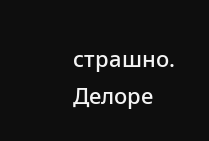страшно. Делоре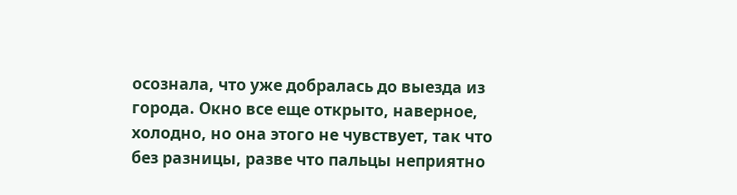осознала, что уже добралась до выезда из города. Окно все еще открыто, наверное, холодно, но она этого не чувствует, так что без разницы, разве что пальцы неприятно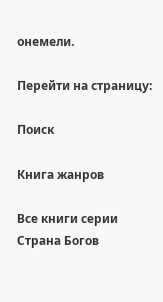онемели.

Перейти на страницу:

Поиск

Книга жанров

Все книги серии Страна Богов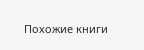Похожие книги